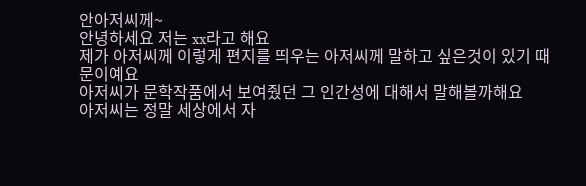안아저씨께~
안녕하세요 저는 xx라고 해요
제가 아저씨께 이렇게 편지를 띄우는 아저씨께 말하고 싶은것이 있기 때문이예요
아저씨가 문학작품에서 보여줬던 그 인간성에 대해서 말해볼까해요
아저씨는 정말 세상에서 자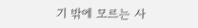기 밖에 모르는 사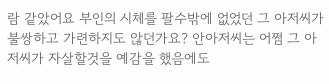람 같았어요 부인의 시체를 팔수밖에 없었던 그 아저씨가 불쌍하고 가련하지도 않던가요? 안아저씨는 어쩜 그 아저씨가 자살할것을 예감을 했음에도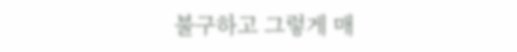불구하고 그렇게 매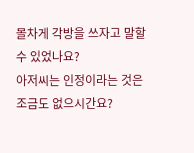몰차게 각방을 쓰자고 말할수 있었나요?
아저씨는 인정이라는 것은 조금도 없으시간요?